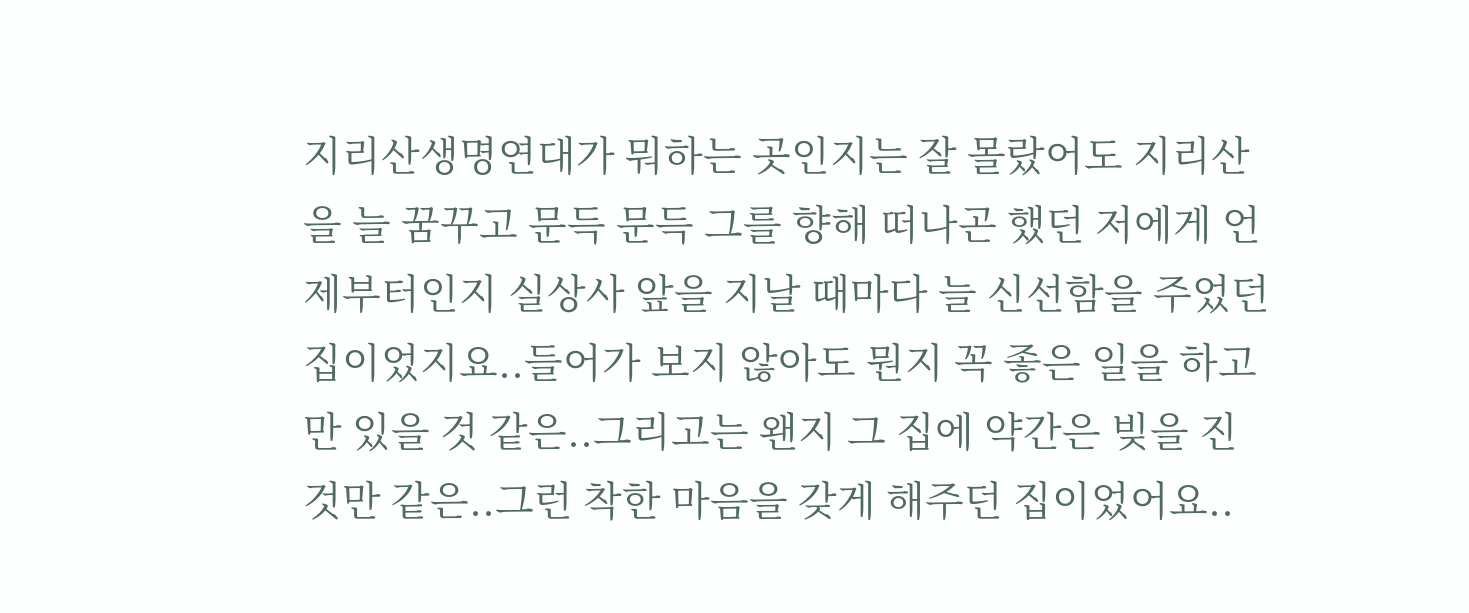지리산생명연대가 뭐하는 곳인지는 잘 몰랐어도 지리산을 늘 꿈꾸고 문득 문득 그를 향해 떠나곤 했던 저에게 언제부터인지 실상사 앞을 지날 때마다 늘 신선함을 주었던 집이었지요..들어가 보지 않아도 뭔지 꼭 좋은 일을 하고 만 있을 것 같은..그리고는 왠지 그 집에 약간은 빚을 진 것만 같은..그런 착한 마음을 갖게 해주던 집이었어요..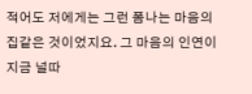적어도 저에게는 그런 폼나는 마음의 집같은 것이었지요. 그 마음의 인연이 지금 널따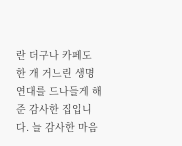란 더구나 카페도 한 개 거느린 생명연대를 드나들게 해 준 감사한 집입니다. 늘 감사한 마음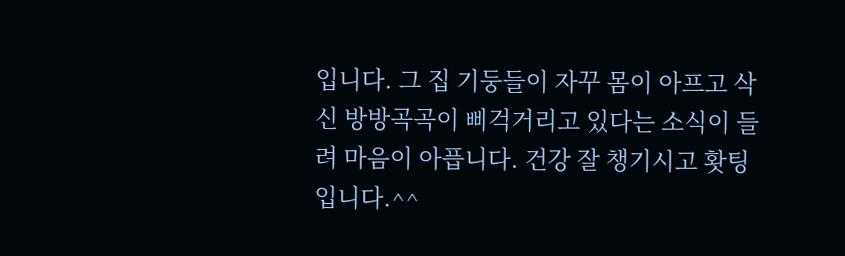입니다. 그 집 기둥들이 자꾸 몸이 아프고 삭신 방방곡곡이 삐걱거리고 있다는 소식이 들려 마음이 아픕니다. 건강 잘 챙기시고 홧팅입니다.^^